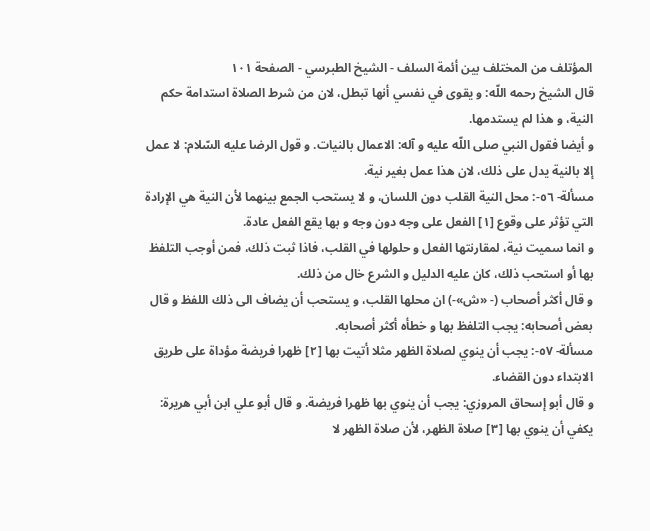المؤتلف من المختلف بين أئمة السلف - الشيخ الطبرسي - الصفحة ١٠١
قال الشيخ رحمه اللّه: و يقوى في نفسي أنها تبطل، لان من شرط الصلاة استدامة حكم النية، و هذا لم يستدمها.
و أيضا فقول النبي صلى اللّه عليه و آله: الاعمال بالنيات. و قول الرضا عليه السّلام: لا عمل إلا بالنية يدل على ذلك، لان هذا عمل بغير نية.
مسألة- ٥٦-: محل النية القلب دون اللسان، و لا يستحب الجمع بينهما لأن النية هي الإرادة التي تؤثر على وقوع [١] الفعل على وجه دون وجه و بها يقع الفعل عادة.
و انما سميت نية، لمقارنتها الفعل و حلولها في القلب، فاذا ثبت ذلك، فمن أوجب التلفظ بها أو استحب ذلك، كان عليه الدليل و الشرع خال من ذلك.
و قال أكثر أصحاب (- «ش»-) ان محلها القلب، و يستحب أن يضاف الى ذلك اللفظ و قال بعض أصحابه: يجب التلفظ بها و خطأه أكثر أصحابه.
مسألة- ٥٧-: يجب أن ينوي لصلاة الظهر مثلا أتيت بها [٢] ظهرا فريضة مؤداة على طريق الابتداء دون القضاء.
و قال أبو إسحاق المروزي: يجب أن ينوي بها ظهرا فريضة. و قال أبو علي ابن أبي هريرة: يكفي أن ينوي بها [٣] صلاة الظهر، لأن صلاة الظهر لا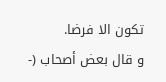تكون الا فرضا.
و قال بعض أصحاب (-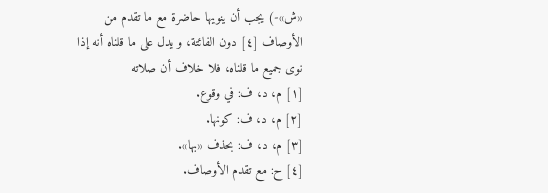«ش»-) يجب أن ينويها حاضرة مع ما تقدم من الأوصاف [٤] دون الفائتة، و يدل على ما قلناه أنه إذا نوى جميع ما قلناه، فلا خلاف أن صلاته
[١] م، د، ف: في وقوع.
[٢] م، د، ف: كونها.
[٣] م، د، ف: بحذف «بها».
[٤] ح: مع تقدم الأوصاف.